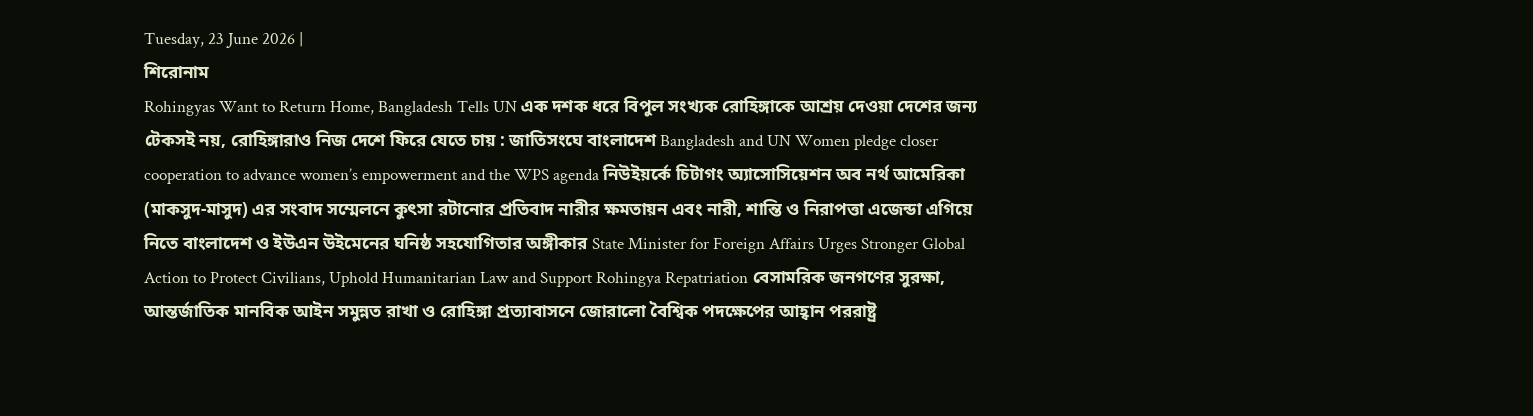Tuesday, 23 June 2026 |
শিরোনাম
Rohingyas Want to Return Home, Bangladesh Tells UN এক দশক ধরে বিপুল সংখ্যক রোহিঙ্গাকে আশ্রয় দেওয়া দেশের জন্য টেকসই নয়, রোহিঙ্গারাও নিজ দেশে ফিরে যেতে চায় : জাতিসংঘে বাংলাদেশ Bangladesh and UN Women pledge closer cooperation to advance women’s empowerment and the WPS agenda নিউইয়র্কে চিটাগং অ্যাসোসিয়েশন অব নর্থ আমেরিকা (মাকসুদ-মাসুদ) এর সংবাদ সম্মেলনে কুৎসা রটানোর প্রতিবাদ নারীর ক্ষমতায়ন এবং নারী, শান্তি ও নিরাপত্তা এজেন্ডা এগিয়ে নিতে বাংলাদেশ ও ইউএন উইমেনের ঘনিষ্ঠ সহযোগিতার অঙ্গীকার State Minister for Foreign Affairs Urges Stronger Global Action to Protect Civilians, Uphold Humanitarian Law and Support Rohingya Repatriation বেসামরিক জনগণের সুরক্ষা, আন্তর্জাতিক মানবিক আইন সমুন্নত রাখা ও রোহিঙ্গা প্রত্যাবাসনে জোরালো বৈশ্বিক পদক্ষেপের আহ্বান পররাষ্ট্র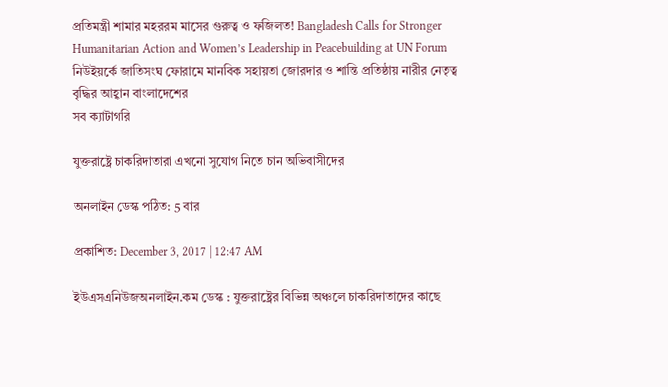প্রতিমন্ত্রী শামার মহররম মাসের গুরুত্ব ও ফজিলত! Bangladesh Calls for Stronger Humanitarian Action and Women’s Leadership in Peacebuilding at UN Forum নিউইয়র্কে জাতিসংঘ ফোরামে মানবিক সহায়তা জোরদার ও শান্তি প্রতিষ্ঠায় নারীর নেতৃত্ব বৃদ্ধির আহ্বান বাংলাদেশের
সব ক্যাটাগরি

যুক্তরাষ্ট্রে চাকরিদাতারা এখনো সুযোগ নিতে চান অভিবাসীদের

অনলাইন ডেস্ক পঠিত: 5 বার

প্রকাশিত: December 3, 2017 | 12:47 AM

ইউএসএনিউজঅনলাইন.কম ডেস্ক : যুক্তরাষ্ট্রের বিভিন্ন অঞ্চলে চাকরিদাতাদের কাছে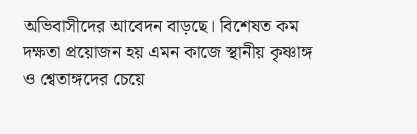অভিবাসীদের আবেদন বাড়ছে। বিশেষত কম দক্ষতা প্রয়োজন হয় এমন কাজে স্থানীয় কৃষ্ণাঙ্গ ও শ্বেতাঙ্গদের চেয়ে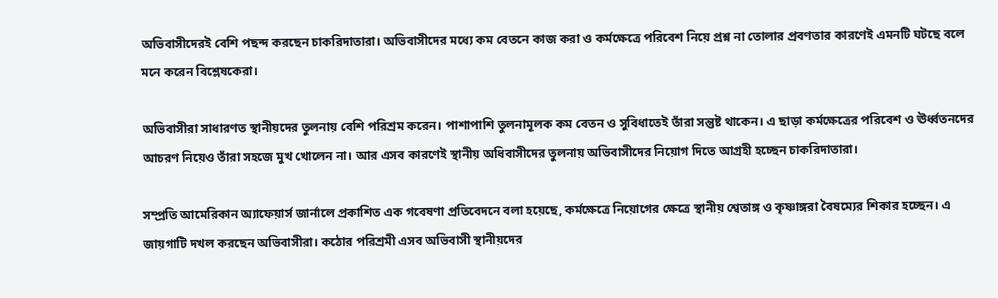অভিবাসীদেরই বেশি পছন্দ করছেন চাকরিদাতারা। অভিবাসীদের মধ্যে কম বেতনে কাজ করা ও কর্মক্ষেত্রে পরিবেশ নিয়ে প্রশ্ন না তোলার প্রবণতার কারণেই এমনটি ঘটছে বলে মনে করেন বিশ্লেষকেরা।

অভিবাসীরা সাধারণত স্থানীয়দের তুলনায় বেশি পরিশ্রম করেন। পাশাপাশি তুলনামূলক কম বেতন ও সুবিধাতেই তাঁরা সন্তুষ্ট থাকেন। এ ছাড়া কর্মক্ষেত্রের পরিবেশ ও ঊর্ধ্বতনদের আচরণ নিয়েও তাঁরা সহজে মুখ খোলেন না। আর এসব কারণেই স্থানীয় অধিবাসীদের তুলনায় অভিবাসীদের নিয়োগ দিতে আগ্রহী হচ্ছেন চাকরিদাতারা।

সম্প্রতি আমেরিকান অ্যাফেয়ার্স জার্নালে প্রকাশিত এক গবেষণা প্রতিবেদনে বলা হয়েছে, কর্মক্ষেত্রে নিয়োগের ক্ষেত্রে স্থানীয় শ্বেতাঙ্গ ও কৃষ্ণাঙ্গরা বৈষম্যের শিকার হচ্ছেন। এ জায়গাটি দখল করছেন অভিবাসীরা। কঠোর পরিশ্রমী এসব অভিবাসী স্থানীয়দের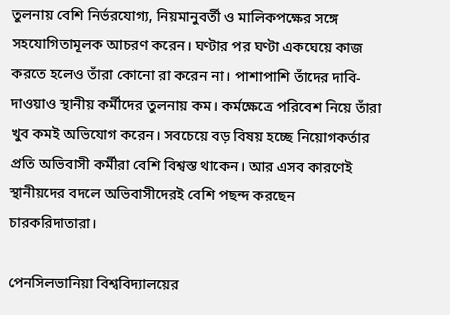তুলনায় বেশি নির্ভরযোগ্য, নিয়মানুবর্তী ও মালিকপক্ষের সঙ্গে সহযোগিতামূলক আচরণ করেন। ঘণ্টার পর ঘণ্টা একঘেয়ে কাজ করতে হলেও তাঁরা কোনো রা করেন না। পাশাপাশি তাঁদের দাবি-দাওয়াও স্থানীয় কর্মীদের তুলনায় কম। কর্মক্ষেত্রে পরিবেশ নিয়ে তাঁরা খুব কমই অভিযোগ করেন। সবচেয়ে বড় বিষয় হচ্ছে নিয়োগকর্তার প্রতি অভিবাসী কর্মীরা বেশি বিশ্বস্ত থাকেন। আর এসব কারণেই স্থানীয়দের বদলে অভিবাসীদেরই বেশি পছন্দ করছেন চারকরিদাতারা।

পেনসিলভানিয়া বিশ্ববিদ্যালয়ের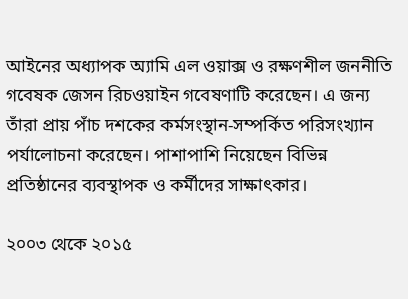আইনের অধ্যাপক অ্যামি এল ওয়াক্স ও রক্ষণশীল জননীতি গবেষক জেসন রিচওয়াইন গবেষণাটি করেছেন। এ জন্য তাঁরা প্রায় পাঁচ দশকের কর্মসংস্থান-সম্পর্কিত পরিসংখ্যান পর্যালোচনা করেছেন। পাশাপাশি নিয়েছেন বিভিন্ন প্রতিষ্ঠানের ব্যবস্থাপক ও কর্মীদের সাক্ষাৎকার।

২০০৩ থেকে ২০১৫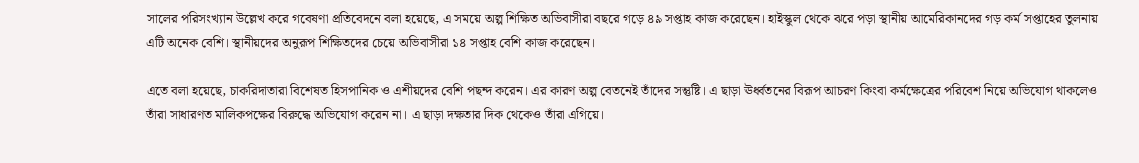সালের পরিসংখ্যান উল্লেখ করে গবেষণা প্রতিবেদনে বলা হয়েছে, এ সময়ে অল্প শিক্ষিত অভিবাসীরা বছরে গড়ে ৪৯ সপ্তাহ কাজ করেছেন। হাইস্কুল থেকে ঝরে পড়া স্থানীয় আমেরিকানদের গড় কর্ম সপ্তাহের তুলনায় এটি অনেক বেশি। স্থানীয়দের অনুরূপ শিক্ষিতদের চেয়ে অভিবাসীরা ১৪ সপ্তাহ বেশি কাজ করেছেন।

এতে বলা হয়েছে, চাকরিদাতারা বিশেষত হিসপানিক ও এশীয়দের বেশি পছন্দ করেন। এর কারণ অল্প বেতনেই তাঁদের সন্তুষ্টি। এ ছাড়া ঊর্ধ্বতনের বিরূপ আচরণ কিংবা কর্মক্ষেত্রের পরিবেশ নিয়ে অভিযোগ থাকলেও তাঁরা সাধারণত মালিকপক্ষের বিরুদ্ধে অভিযোগ করেন না। এ ছাড়া দক্ষতার দিক থেকেও তাঁরা এগিয়ে।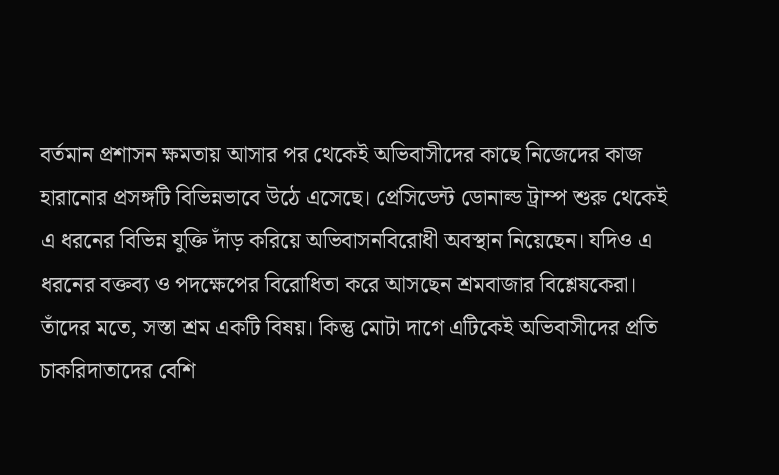বর্তমান প্রশাসন ক্ষমতায় আসার পর থেকেই অভিবাসীদের কাছে নিজেদের কাজ হারানোর প্রসঙ্গটি বিভিন্নভাবে উঠে এসেছে। প্রেসিডেন্ট ডোনাল্ড ট্রাম্প শুরু থেকেই এ ধরনের বিভিন্ন যুক্তি দাঁড় করিয়ে অভিবাসনবিরোধী অবস্থান নিয়েছেন। যদিও এ ধরনের বক্তব্য ও পদক্ষেপের বিরোধিতা করে আসছেন শ্রমবাজার বিশ্লেষকেরা। তাঁদের মতে, সস্তা শ্রম একটি বিষয়। কিন্তু মোটা দাগে এটিকেই অভিবাসীদের প্রতি চাকরিদাতাদের বেশি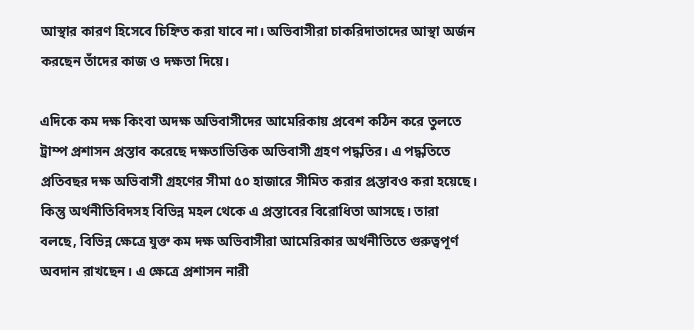আস্থার কারণ হিসেবে চিহ্নিত করা যাবে না। অভিবাসীরা চাকরিদাতাদের আস্থা অর্জন করছেন তাঁদের কাজ ও দক্ষতা দিয়ে।

এদিকে কম দক্ষ কিংবা অদক্ষ অভিবাসীদের আমেরিকায় প্রবেশ কঠিন করে তুলতে ট্রাম্প প্রশাসন প্রস্তাব করেছে দক্ষতাভিত্তিক অভিবাসী গ্রহণ পদ্ধতির। এ পদ্ধতিতে প্রতিবছর দক্ষ অভিবাসী গ্রহণের সীমা ৫০ হাজারে সীমিত করার প্রস্তাবও করা হয়েছে। কিন্তু অর্থনীতিবিদসহ বিভিন্ন মহল থেকে এ প্রস্তাবের বিরোধিতা আসছে। তারা বলছে, বিভিন্ন ক্ষেত্রে যুক্ত কম দক্ষ অভিবাসীরা আমেরিকার অর্থনীতিতে গুরুত্বপূর্ণ অবদান রাখছেন। এ ক্ষেত্রে প্রশাসন নারী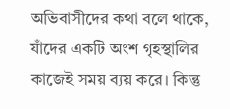অভিবাসীদের কথা বলে থাকে, যাঁদের একটি অংশ গৃহস্থালির কাজেই সময় ব্যয় করে। কিন্তু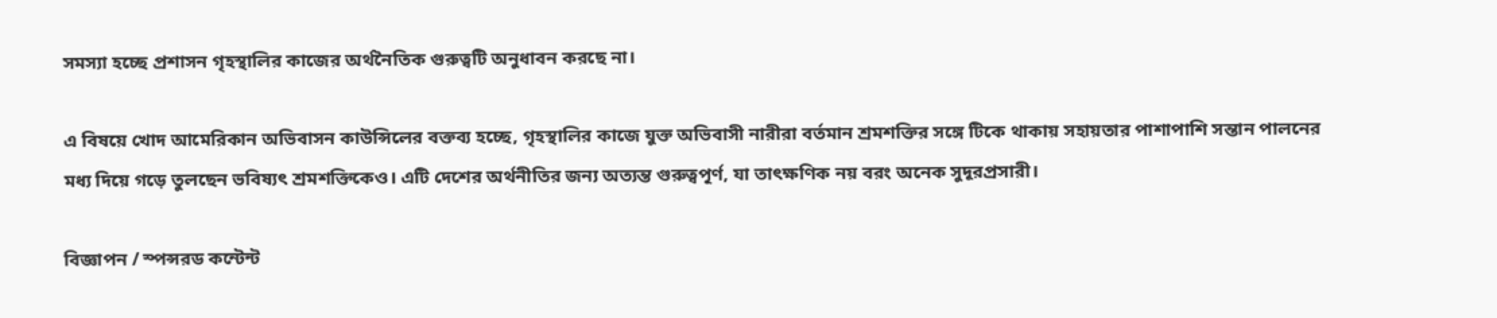সমস্যা হচ্ছে প্রশাসন গৃহস্থালির কাজের অর্থনৈতিক গুরুত্বটি অনুধাবন করছে না।

এ বিষয়ে খোদ আমেরিকান অভিবাসন কাউন্সিলের বক্তব্য হচ্ছে, গৃহস্থালির কাজে যুক্ত অভিবাসী নারীরা বর্তমান শ্রমশক্তির সঙ্গে টিকে থাকায় সহায়তার পাশাপাশি সন্তান পালনের মধ্য দিয়ে গড়ে তুলছেন ভবিষ্যৎ শ্রমশক্তিকেও। এটি দেশের অর্থনীতির জন্য অত্যন্ত গুরুত্বপূর্ণ, যা তাৎক্ষণিক নয় বরং অনেক সুদূরপ্রসারী।

বিজ্ঞাপন / স্পন্সরড কন্টেন্ট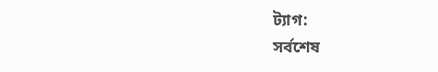ট্যাগ:
সর্বশেষ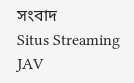সংবাদ
Situs Streaming JAV